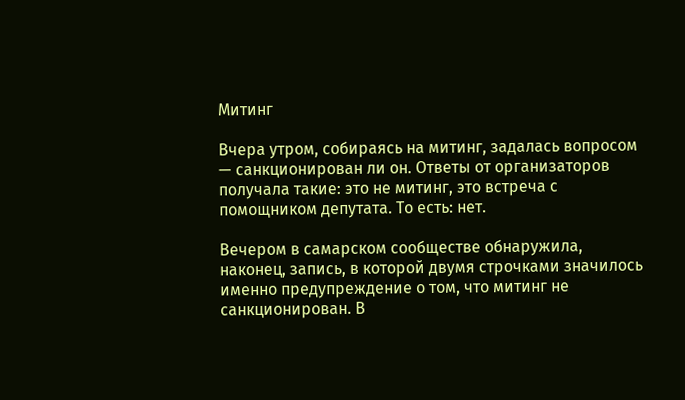Митинг

Вчера утром, собираясь на митинг, задалась вопросом — санкционирован ли он. Ответы от организаторов получала такие: это не митинг, это встреча с помощником депутата. То есть: нет.

Вечером в самарском сообществе обнаружила, наконец, запись, в которой двумя строчками значилось именно предупреждение о том, что митинг не санкционирован. В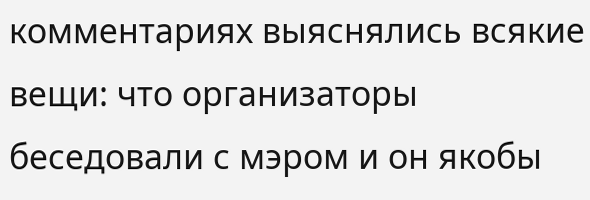комментариях выяснялись всякие вещи: что организаторы беседовали с мэром и он якобы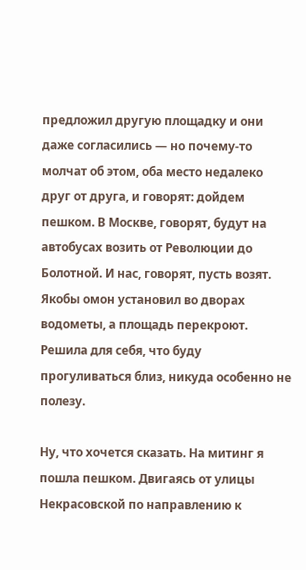предложил другую площадку и они даже согласились — но почему-то молчат об этом, оба место недалеко друг от друга, и говорят: дойдем пешком. В Москве, говорят, будут на автобусах возить от Революции до Болотной. И нас, говорят, пусть возят. Якобы омон установил во дворах водометы, а площадь перекроют. Решила для себя, что буду прогуливаться близ, никуда особенно не полезу.

Ну, что хочется сказать. На митинг я пошла пешком. Двигаясь от улицы Некрасовской по направлению к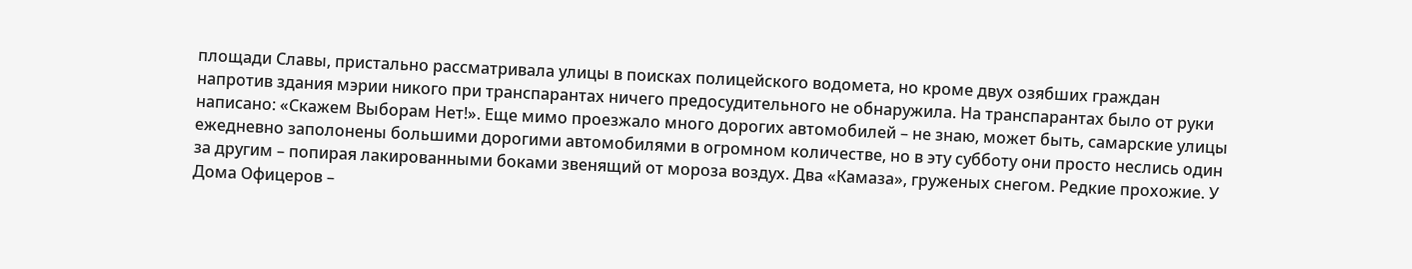площади Славы, пристально рассматривала улицы в поисках полицейского водомета, но кроме двух озябших граждан напротив здания мэрии никого при транспарантах ничего предосудительного не обнаружила. На транспарантах было от руки написано: «Скажем Выборам Нет!». Еще мимо проезжало много дорогих автомобилей – не знаю, может быть, самарские улицы ежедневно заполонены большими дорогими автомобилями в огромном количестве, но в эту субботу они просто неслись один за другим – попирая лакированными боками звенящий от мороза воздух. Два «Камаза», груженых снегом. Редкие прохожие. У Дома Офицеров –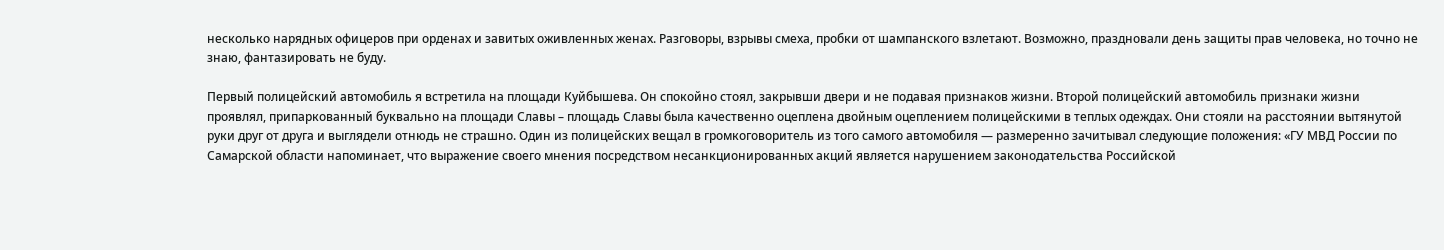несколько нарядных офицеров при орденах и завитых оживленных женах. Разговоры, взрывы смеха, пробки от шампанского взлетают. Возможно, праздновали день защиты прав человека, но точно не знаю, фантазировать не буду.

Первый полицейский автомобиль я встретила на площади Куйбышева. Он спокойно стоял, закрывши двери и не подавая признаков жизни. Второй полицейский автомобиль признаки жизни проявлял, припаркованный буквально на площади Славы – площадь Славы была качественно оцеплена двойным оцеплением полицейскими в теплых одеждах. Они стояли на расстоянии вытянутой руки друг от друга и выглядели отнюдь не страшно. Один из полицейских вещал в громкоговоритель из того самого автомобиля — размеренно зачитывал следующие положения: «ГУ МВД России по Самарской области напоминает, что выражение своего мнения посредством несанкционированных акций является нарушением законодательства Российской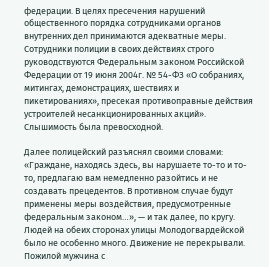федерации. В целях пресечения нарушений общественного порядка сотрудниками органов внутренних дел принимаются адекватные меры. Сотрудники полиции в своих действиях строго руководствуются Федеральным законом Российской Федерации от 19 июня 2004г. № 54-ФЗ «О собраниях, митингах, демонстрациях, шествиях и пикетированиях», пресекая противоправные действия устроителей несанкционированных акций». Слышимость была превосходной.

Далее полицейский разъяснял своими словами: «Граждане, находясь здесь, вы нарушаете то-то и то-то, предлагаю вам немедленно разойтись и не создавать прецедентов. В противном случае будут применены меры воздействия, предусмотренные федеральным законом…», — и так далее, по кругу. Людей на обеих сторонах улицы Молодогвардейской было не особенно много. Движение не перекрывали. Пожилой мужчина с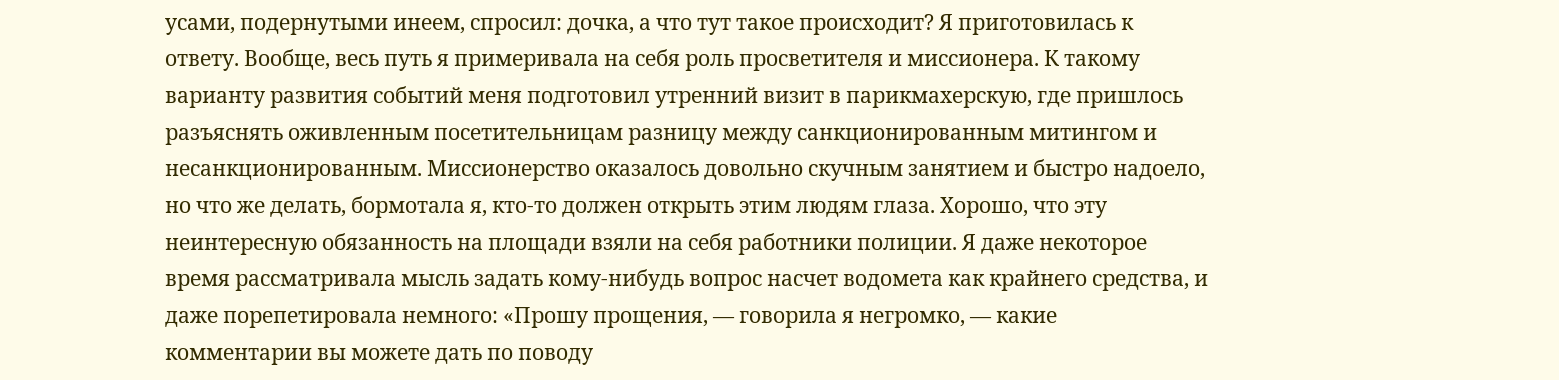усами, подернутыми инеем, спросил: дочка, а что тут такое происходит? Я приготовилась к ответу. Вообще, весь путь я примеривала на себя роль просветителя и миссионера. К такому варианту развития событий меня подготовил утренний визит в парикмахерскую, где пришлось разъяснять оживленным посетительницам разницу между санкционированным митингом и несанкционированным. Миссионерство оказалось довольно скучным занятием и быстро надоело, но что же делать, бормотала я, кто-то должен открыть этим людям глаза. Хорошо, что эту неинтересную обязанность на площади взяли на себя работники полиции. Я даже некоторое время рассматривала мысль задать кому-нибудь вопрос насчет водомета как крайнего средства, и даже порепетировала немного: «Прошу прощения, — говорила я негромко, — какие комментарии вы можете дать по поводу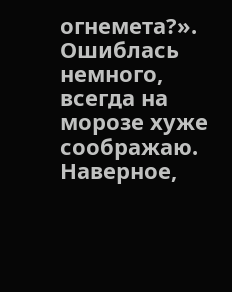огнемета?». Ошиблась немного, всегда на морозе хуже соображаю. Наверное,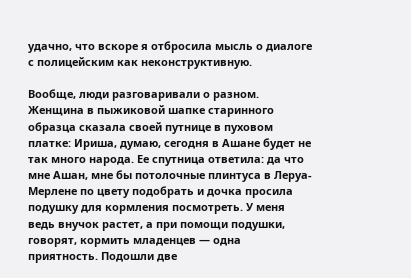удачно, что вскоре я отбросила мысль о диалоге с полицейским как неконструктивную.

Вообще, люди разговаривали о разном. Женщина в пыжиковой шапке старинного образца сказала своей путнице в пуховом платке: Ириша, думаю, сегодня в Ашане будет не так много народа. Ее спутница ответила: да что мне Ашан, мне бы потолочные плинтуса в Леруа-Мерлене по цвету подобрать и дочка просила подушку для кормления посмотреть. У меня ведь внучок растет, а при помощи подушки, говорят, кормить младенцев — одна приятность. Подошли две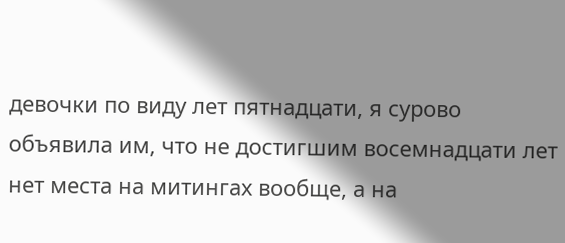девочки по виду лет пятнадцати, я сурово объявила им, что не достигшим восемнадцати лет нет места на митингах вообще, а на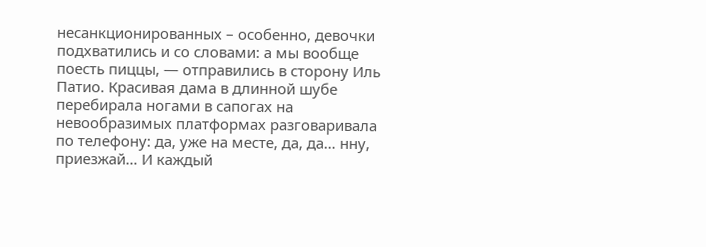несанкционированных – особенно, девочки подхватились и со словами: а мы вообще поесть пиццы, — отправились в сторону Иль Патио. Красивая дама в длинной шубе перебирала ногами в сапогах на невообразимых платформах разговаривала по телефону: да, уже на месте, да, да… нну, приезжай… И каждый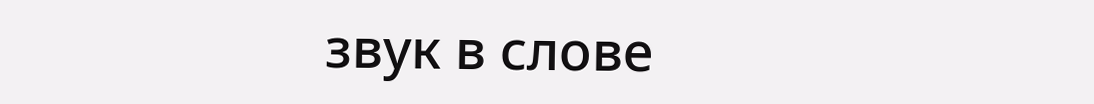звук в слове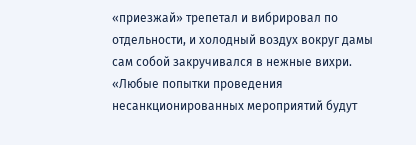«приезжай» трепетал и вибрировал по отдельности, и холодный воздух вокруг дамы сам собой закручивался в нежные вихри. «Любые попытки проведения несанкционированных мероприятий будут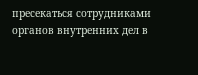пресекаться сотрудниками органов внутренних дел в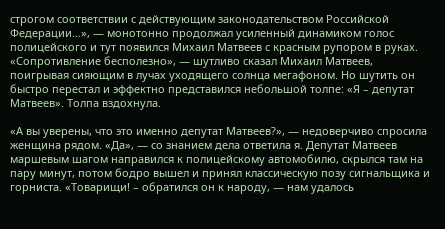строгом соответствии с действующим законодательством Российской Федерации…», — монотонно продолжал усиленный динамиком голос полицейского и тут появился Михаил Матвеев с красным рупором в руках. «Сопротивление бесполезно», — шутливо сказал Михаил Матвеев, поигрывая сияющим в лучах уходящего солнца мегафоном. Но шутить он быстро перестал и эффектно представился небольшой толпе: «Я – депутат Матвеев». Толпа вздохнула.

«А вы уверены, что это именно депутат Матвеев?», — недоверчиво спросила женщина рядом. «Да», — со знанием дела ответила я. Депутат Матвеев маршевым шагом направился к полицейскому автомобилю, скрылся там на пару минут, потом бодро вышел и принял классическую позу сигнальщика и горниста. «Товарищи! – обратился он к народу, — нам удалось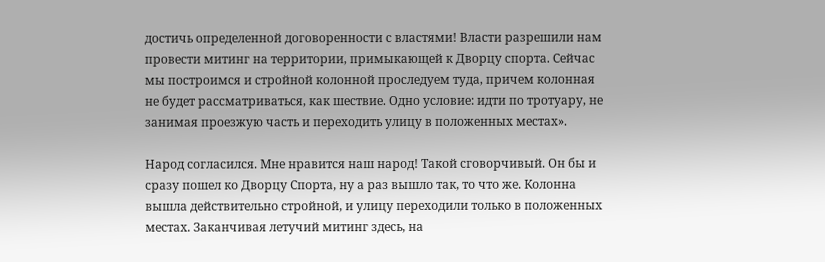достичь определенной договоренности с властями! Власти разрешили нам провести митинг на территории, примыкающей к Дворцу спорта. Сейчас мы построимся и стройной колонной проследуем туда, причем колонная не будет рассматриваться, как шествие. Одно условие: идти по тротуару, не занимая проезжую часть и переходить улицу в положенных местах».

Народ согласился. Мне нравится наш народ! Такой сговорчивый. Он бы и сразу пошел ко Дворцу Спорта, ну а раз вышло так, то что же. Колонна вышла действительно стройной, и улицу переходили только в положенных местах. Заканчивая летучий митинг здесь, на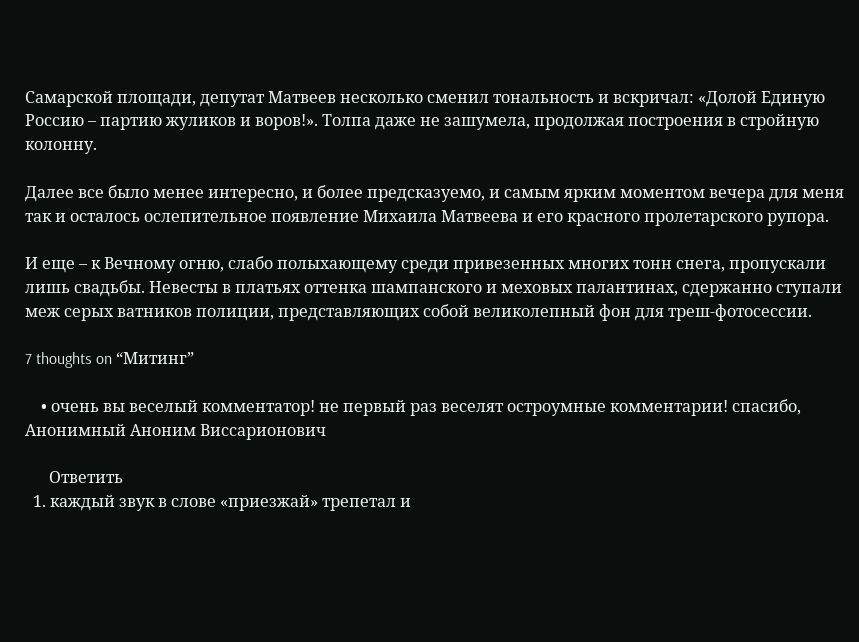Самарской площади, депутат Матвеев несколько сменил тональность и вскричал: «Долой Единую Россию – партию жуликов и воров!». Толпа даже не зашумела, продолжая построения в стройную колонну.

Далее все было менее интересно, и более предсказуемо, и самым ярким моментом вечера для меня так и осталось ослепительное появление Михаила Матвеева и его красного пролетарского рупора.

И еще – к Вечному огню, слабо полыхающему среди привезенных многих тонн снега, пропускали лишь свадьбы. Невесты в платьях оттенка шампанского и меховых палантинах, сдержанно ступали меж серых ватников полиции, представляющих собой великолепный фон для треш-фотосессии.

7 thoughts on “Митинг”

    • очень вы веселый комментатор! не первый раз веселят остроумные комментарии! спасибо, Анонимный Аноним Виссарионович

      Ответить
  1. каждый звук в слове «приезжай» трепетал и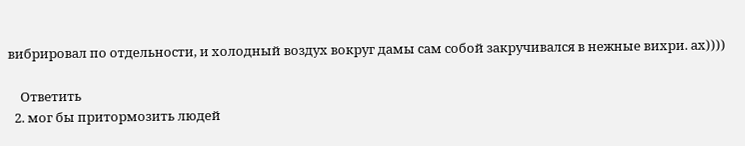вибрировал по отдельности, и холодный воздух вокруг дамы сам собой закручивался в нежные вихри. ах))))

    Ответить
  2. мог бы притормозить людей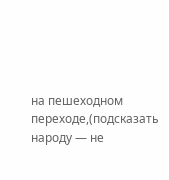на пешеходном переходе,(подсказать народу — не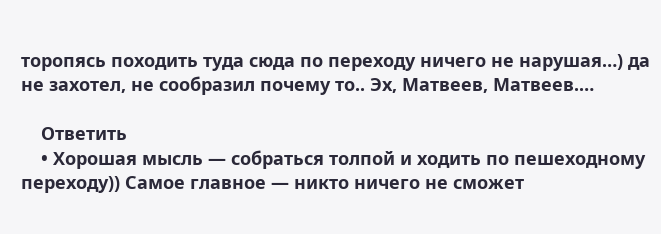торопясь походить туда сюда по переходу ничего не нарушая…) да не захотел, не сообразил почему то.. Эх, Матвеев, Матвеев.…

    Ответить
    • Хорошая мысль — собраться толпой и ходить по пешеходному переходу)) Самое главное — никто ничего не сможет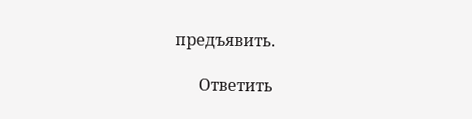предъявить.

      Ответить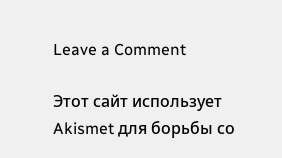Leave a Comment

Этот сайт использует Akismet для борьбы со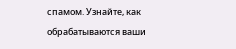спамом. Узнайте, как обрабатываются ваши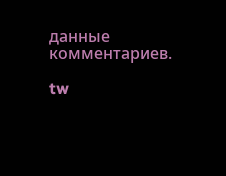данные комментариев.

tw